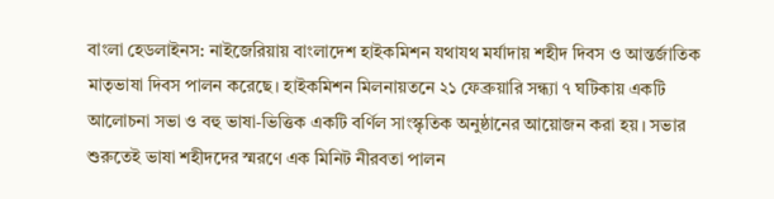বাংলা হেডলাইনস: নাইজেরিয়ায় বাংলাদেশ হাইকমিশন যথাযথ মর্যাদায় শহীদ দিবস ও আন্তর্জাতিক মাতৃভাষা দিবস পালন করেছে। হাইকমিশন মিলনায়তনে ২১ ফেব্রুয়ারি সন্ধ্যা ৭ ঘটিকায় একটি আলোচনা সভা ও বহু ভাষা-ভিত্তিক একটি বর্ণিল সাংস্কৃতিক অনুষ্ঠানের আয়োজন করা হয়। সভার শুরুতেই ভাষা শহীদদের স্মরণে এক মিনিট নীরবতা পালন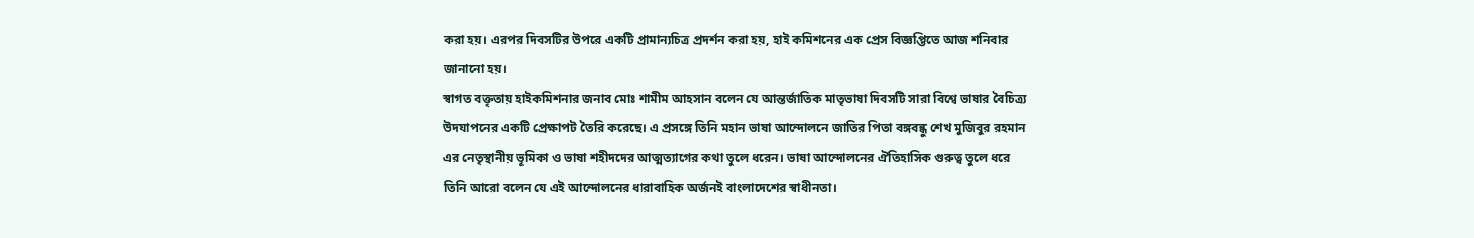করা হয়। এরপর দিবসটির উপরে একটি প্রামান্যচিত্র প্রদর্শন করা হয়, হাই কমিশনের এক প্রেস বিজ্ঞপ্তিতে আজ শনিবার জানানো হয়।
স্বাগত বক্তৃতায় হাইকমিশনার জনাব মোঃ শামীম আহসান বলেন যে আন্তর্জাতিক মাতৃভাষা দিবসটি সারা বিশ্বে ভাষার বৈচিত্র্য উদযাপনের একটি প্রেক্ষাপট তৈরি করেছে। এ প্রসঙ্গে তিনি মহান ভাষা আন্দোলনে জাতির পিতা বঙ্গবন্ধু শেখ মুজিবুর রহমান এর নেতৃস্থানীয় ভূমিকা ও ভাষা শহীদদের আত্মত্যাগের কথা তুলে ধরেন। ভাষা আন্দোলনের ঐতিহাসিক গুরুত্ব তুলে ধরে তিনি আরো বলেন যে এই আন্দোলনের ধারাবাহিক অর্জনই বাংলাদেশের স্বাধীনতা।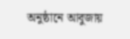অনুষ্ঠানে আবুজায়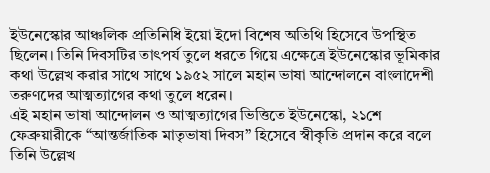ইউনেস্কোর আঞ্চলিক প্রতিনিধি ইয়ো ইদো বিশেষ অতিথি হিসেবে উপস্থিত ছিলেন। তিনি দিবসটির তাৎপর্য তুলে ধরতে গিয়ে এক্ষেত্রে ইউনেস্কোর ভূমিকার কথা উল্লেখ করার সাথে সাথে ১৯৫২ সালে মহান ভাষা আন্দোলনে বাংলাদেশী তরুণদের আত্মত্যাগের কথা তুলে ধরেন।
এই মহান ভাষা আন্দোলন ও আত্মত্যাগের ভিত্তিতে ইউনেস্কো, ২১শে ফেব্রুয়ারীকে “আন্তর্জাতিক মাতৃভাষা দিবস” হিসেবে স্বীকৃতি প্রদান করে বলে তিনি উল্লেখ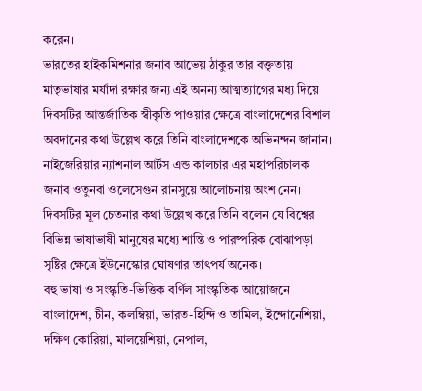করেন।
ভারতের হাইকমিশনার জনাব আভেয় ঠাকুর তার বক্তৃতায় মাতৃভাষার মর্যাদা রক্ষার জন্য এই অনন্য আত্মত্যাগের মধ্য দিয়ে দিবসটির আন্তর্জাতিক স্বীকৃতি পাওয়ার ক্ষেত্রে বাংলাদেশের বিশাল অবদানের কথা উল্লেখ করে তিনি বাংলাদেশকে অভিনন্দন জানান।
নাইজেরিয়ার ন্যাশনাল আর্টস এন্ড কালচার এর মহাপরিচালক জনাব ওতুনবা ওলেসেগুন রানসুয়ে আলোচনায় অংশ নেন। দিবসটির মূল চেতনার কথা উল্লেখ করে তিনি বলেন যে বিশ্বের বিভিন্ন ভাষাভাষী মানুষের মধ্যে শান্তি ও পারষ্পরিক বোঝাপড়া সৃষ্টির ক্ষেত্রে ইউনেস্কোর ঘোষণার তাৎপর্য অনেক।
বহু ভাষা ও সংস্কৃতি-ভিত্তিক বর্ণিল সাংস্কৃতিক আয়োজনে বাংলাদেশ, চীন, কলম্বিয়া, ভারত-হিন্দি ও তামিল, ইন্দোনেশিয়া, দক্ষিণ কোরিয়া, মালয়েশিয়া, নেপাল,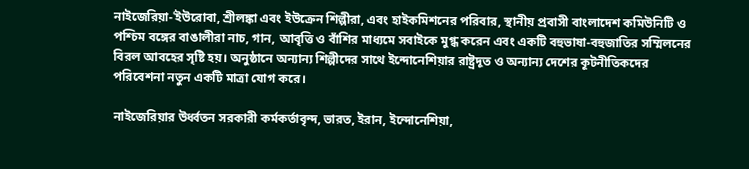নাইজেরিয়া-ʿইউরোবা, শ্রীলঙ্কা এবং ইউক্রেন শিল্পীরা, এবং হাইকমিশনের পরিবার, স্থানীয় প্রবাসী বাংলাদেশ কমিউনিটি ও পশ্চিম বঙ্গের বাঙালীরা নাচ, গান, আবৃত্তি ও বাঁশির মাধ্যমে সবাইকে মুগ্ধ করেন এবং একটি বহুভাষা-বহুজাতির সম্মিলনের বিরল আবহের সৃষ্টি হয়। অনুষ্ঠানে অন্যান্য শিল্পীদের সাথে ইন্দোনেশিয়ার রাষ্ট্রদূত ও অন্যান্য দেশের কূটনীতিকদের পরিবেশনা নতুন একটি মাত্রা যোগ করে।

নাইজেরিয়ার উর্ধ্বতন সরকারী কর্মকর্তাবৃন্দ, ভারত, ইরান, ইন্দোনেশিয়া,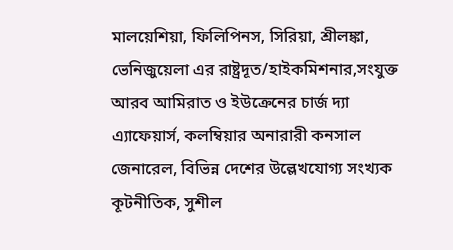মালয়েশিয়া, ফিলিপিনস, সিরিয়া, শ্রীলঙ্কা, ভেনিজুয়েলা এর রাষ্ট্রদূত/হাইকমিশনার,সংযুক্ত আরব আমিরাত ও ইউক্রেনের চার্জ দ্যা এ্যাফেয়ার্স, কলম্বিয়ার অনারারী কনসাল জেনারেল, বিভিন্ন দেশের উল্লেখযোগ্য সংখ্যক কূটনীতিক, সুশীল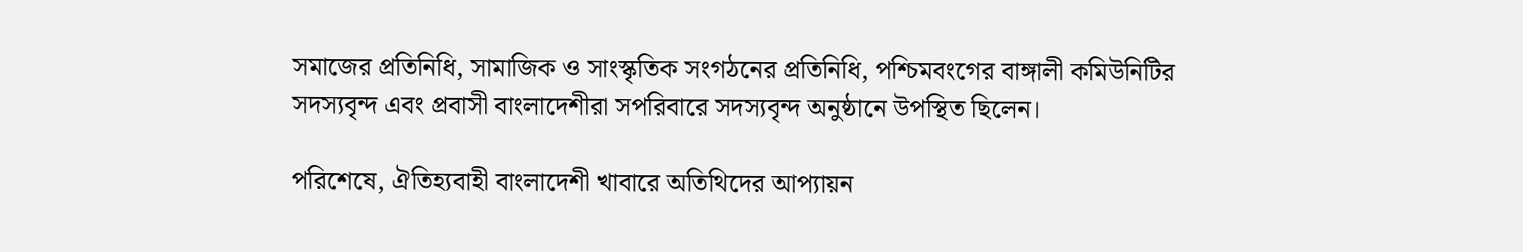সমাজের প্রতিনিধি, সামাজিক ও সাংস্কৃতিক সংগঠনের প্রতিনিধি, পশ্চিমবংগের বাঙ্গালী কমিউনিটির সদস্যবৃন্দ এবং প্রবাসী বাংলাদেশীরা সপরিবারে সদস্যবৃন্দ অনুষ্ঠানে উপস্থিত ছিলেন।

পরিশেষে, ঐতিহ্যবাহী বাংলাদেশী খাবারে অতিথিদের আপ্যায়ন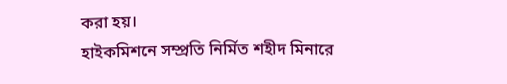করা হয়।
হাইকমিশনে সম্প্রতি নির্মিত শহীদ মিনারে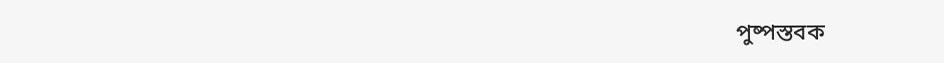পুষ্পস্তবক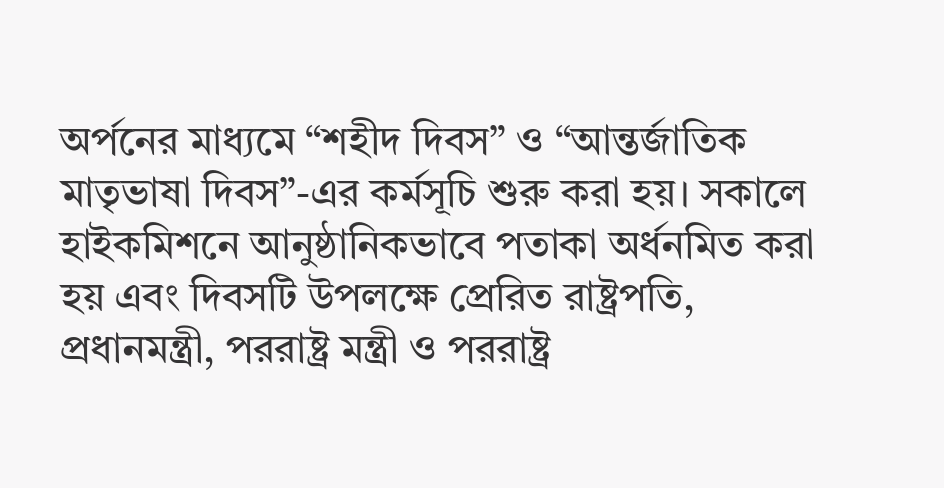অর্পনের মাধ্যমে “শহীদ দিবস” ও “আন্তর্জাতিক মাতৃভাষা দিবস”-এর কর্মসূচি শুরু করা হয়। সকালে হাইকমিশনে আনুষ্ঠানিকভাবে পতাকা অর্ধনমিত করা হয় এবং দিবসটি উপলক্ষে প্রেরিত রাষ্ট্রপতি, প্রধানমন্ত্রী, পররাষ্ট্র মন্ত্রী ও পররাষ্ট্র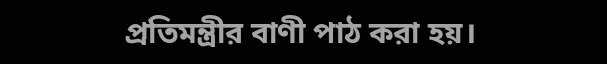প্রতিমন্ত্রীর বাণী পাঠ করা হয়।